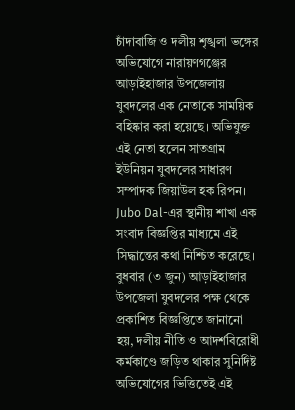চাঁদাবাজি ও দলীয় শৃঙ্খলা ভঙ্গের অভিযোগে নারায়ণগঞ্জের আড়াইহাজার উপজেলায় যুবদলের এক নেতাকে সাময়িক বহিষ্কার করা হয়েছে। অভিযুক্ত এই নেতা হলেন সাতগ্রাম ইউনিয়ন যুবদলের সাধারণ সম্পাদক জিয়াউল হক রিপন। Jubo Dal-এর স্থানীয় শাখা এক সংবাদ বিজ্ঞপ্তির মাধ্যমে এই সিদ্ধান্তের কথা নিশ্চিত করেছে।
বুধবার (৩ জুন) আড়াইহাজার উপজেলা যুবদলের পক্ষ থেকে প্রকাশিত বিজ্ঞপ্তিতে জানানো হয়, দলীয় নীতি ও আদর্শবিরোধী কর্মকাণ্ডে জড়িত থাকার সুনির্দিষ্ট অভিযোগের ভিত্তিতেই এই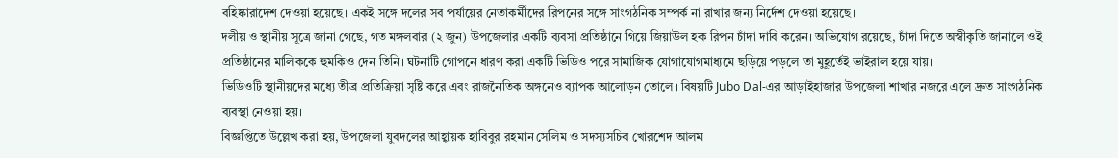বহিষ্কারাদেশ দেওয়া হয়েছে। একই সঙ্গে দলের সব পর্যায়ের নেতাকর্মীদের রিপনের সঙ্গে সাংগঠনিক সম্পর্ক না রাখার জন্য নির্দেশ দেওয়া হয়েছে।
দলীয় ও স্থানীয় সূত্রে জানা গেছে, গত মঙ্গলবার (২ জুন) উপজেলার একটি ব্যবসা প্রতিষ্ঠানে গিয়ে জিয়াউল হক রিপন চাঁদা দাবি করেন। অভিযোগ রয়েছে, চাঁদা দিতে অস্বীকৃতি জানালে ওই প্রতিষ্ঠানের মালিককে হুমকিও দেন তিনি। ঘটনাটি গোপনে ধারণ করা একটি ভিডিও পরে সামাজিক যোগাযোগমাধ্যমে ছড়িয়ে পড়লে তা মুহূর্তেই ভাইরাল হয়ে যায়।
ভিডিওটি স্থানীয়দের মধ্যে তীব্র প্রতিক্রিয়া সৃষ্টি করে এবং রাজনৈতিক অঙ্গনেও ব্যাপক আলোড়ন তোলে। বিষয়টি Jubo Dal-এর আড়াইহাজার উপজেলা শাখার নজরে এলে দ্রুত সাংগঠনিক ব্যবস্থা নেওয়া হয়।
বিজ্ঞপ্তিতে উল্লেখ করা হয়, উপজেলা যুবদলের আহ্বায়ক হাবিবুর রহমান সেলিম ও সদস্যসচিব খোরশেদ আলম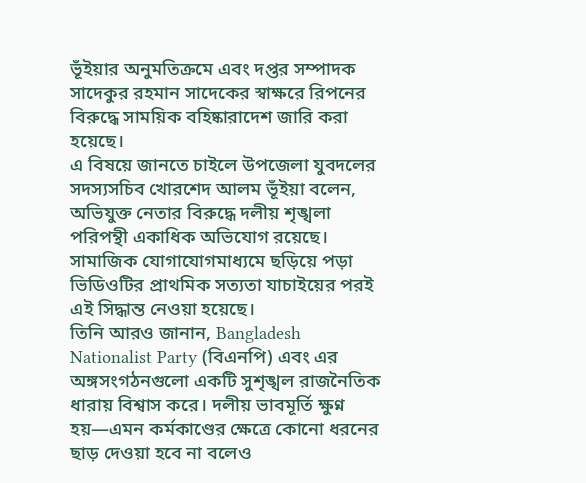ভূঁইয়ার অনুমতিক্রমে এবং দপ্তর সম্পাদক সাদেকুর রহমান সাদেকের স্বাক্ষরে রিপনের বিরুদ্ধে সাময়িক বহিষ্কারাদেশ জারি করা হয়েছে।
এ বিষয়ে জানতে চাইলে উপজেলা যুবদলের সদস্যসচিব খোরশেদ আলম ভূঁইয়া বলেন, অভিযুক্ত নেতার বিরুদ্ধে দলীয় শৃঙ্খলা পরিপন্থী একাধিক অভিযোগ রয়েছে। সামাজিক যোগাযোগমাধ্যমে ছড়িয়ে পড়া ভিডিওটির প্রাথমিক সত্যতা যাচাইয়ের পরই এই সিদ্ধান্ত নেওয়া হয়েছে।
তিনি আরও জানান, Bangladesh Nationalist Party (বিএনপি) এবং এর অঙ্গসংগঠনগুলো একটি সুশৃঙ্খল রাজনৈতিক ধারায় বিশ্বাস করে। দলীয় ভাবমূর্তি ক্ষুণ্ন হয়—এমন কর্মকাণ্ডের ক্ষেত্রে কোনো ধরনের ছাড় দেওয়া হবে না বলেও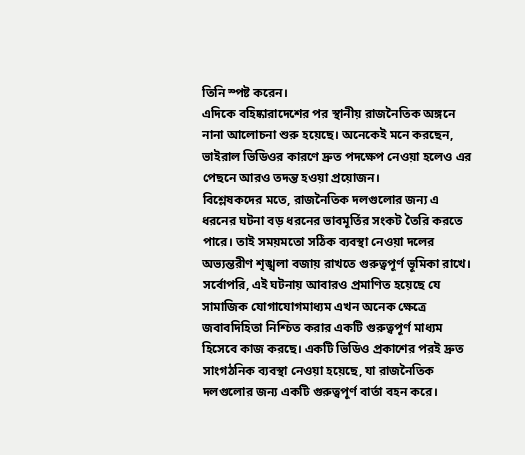তিনি স্পষ্ট করেন।
এদিকে বহিষ্কারাদেশের পর স্থানীয় রাজনৈতিক অঙ্গনে নানা আলোচনা শুরু হয়েছে। অনেকেই মনে করছেন, ভাইরাল ভিডিওর কারণে দ্রুত পদক্ষেপ নেওয়া হলেও এর পেছনে আরও তদন্ত হওয়া প্রয়োজন।
বিশ্লেষকদের মতে, রাজনৈতিক দলগুলোর জন্য এ ধরনের ঘটনা বড় ধরনের ভাবমূর্তির সংকট তৈরি করতে পারে। তাই সময়মতো সঠিক ব্যবস্থা নেওয়া দলের অভ্যন্তরীণ শৃঙ্খলা বজায় রাখতে গুরুত্বপূর্ণ ভূমিকা রাখে।
সর্বোপরি, এই ঘটনায় আবারও প্রমাণিত হয়েছে যে সামাজিক যোগাযোগমাধ্যম এখন অনেক ক্ষেত্রে জবাবদিহিতা নিশ্চিত করার একটি গুরুত্বপূর্ণ মাধ্যম হিসেবে কাজ করছে। একটি ভিডিও প্রকাশের পরই দ্রুত সাংগঠনিক ব্যবস্থা নেওয়া হয়েছে, যা রাজনৈতিক দলগুলোর জন্য একটি গুরুত্বপূর্ণ বার্তা বহন করে।